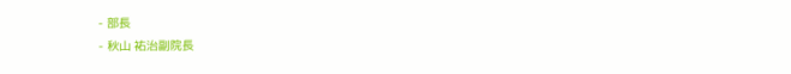- 部長
- 秋山 祐治副院長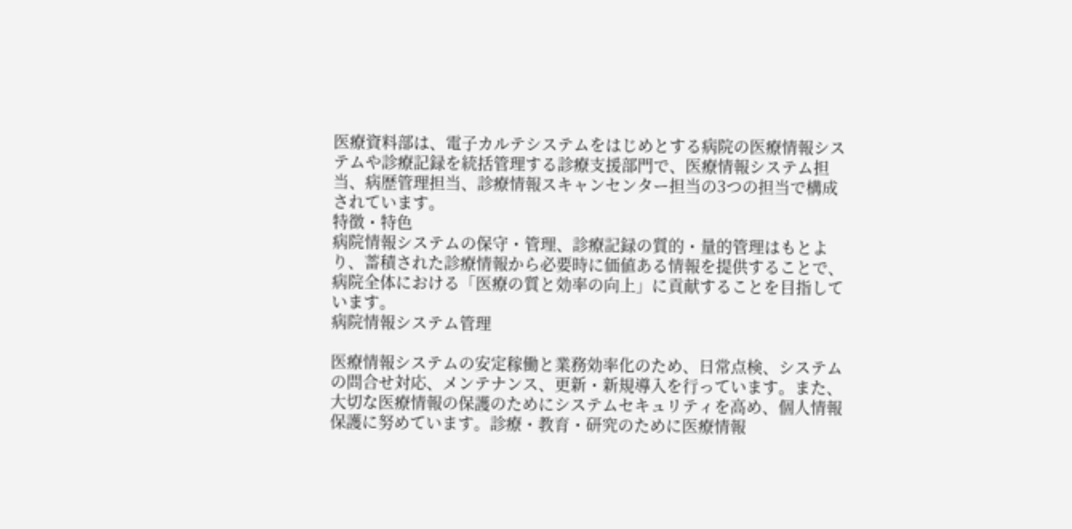医療資料部は、電子カルテシステムをはじめとする病院の医療情報システムや診療記録を統括管理する診療支援部門で、医療情報システム担当、病歴管理担当、診療情報スキャンセンター担当の3つの担当で構成されています。
特徴・特色
病院情報システムの保守・管理、診療記録の質的・量的管理はもとより、蓄積された診療情報から必要時に価値ある情報を提供することで、病院全体における「医療の質と効率の向上」に貢献することを目指しています。
病院情報システム管理

医療情報システムの安定稼働と業務効率化のため、日常点検、システムの問合せ対応、メンテナンス、更新・新規導入を行っています。また、大切な医療情報の保護のためにシステムセキュリティを高め、個人情報保護に努めています。診療・教育・研究のために医療情報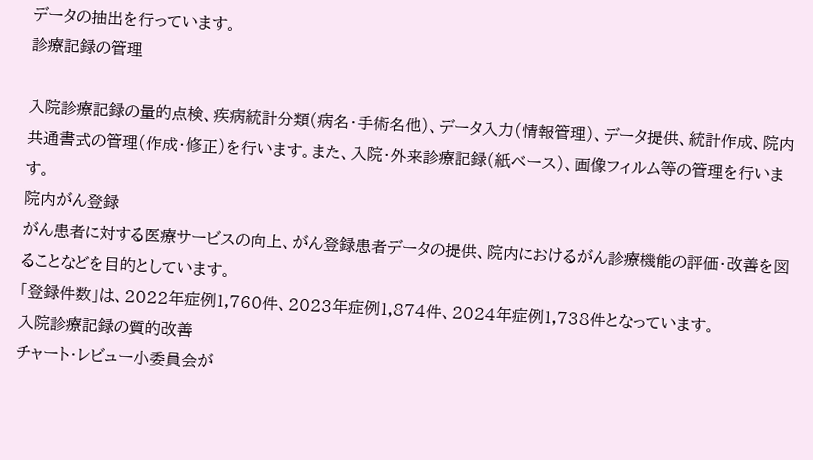データの抽出を行っています。
診療記録の管理

入院診療記録の量的点検、疾病統計分類(病名・手術名他)、データ入力(情報管理)、データ提供、統計作成、院内共通書式の管理(作成・修正)を行います。また、入院・外来診療記録(紙ベース)、画像フィルム等の管理を行います。
院内がん登録
がん患者に対する医療サービスの向上、がん登録患者データの提供、院内におけるがん診療機能の評価・改善を図ることなどを目的としています。
「登録件数」は、2022年症例1,760件、2023年症例1,874件、2024年症例1,738件となっています。
入院診療記録の質的改善
チャート・レビュー小委員会が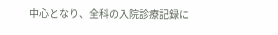中心となり、全科の入院診療記録に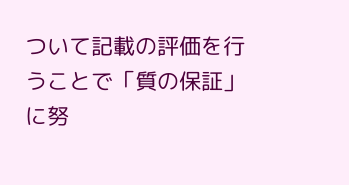ついて記載の評価を行うことで「質の保証」に努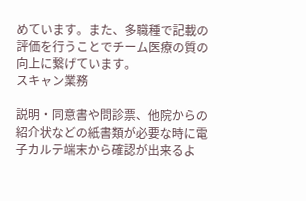めています。また、多職種で記載の評価を行うことでチーム医療の質の向上に繋げています。
スキャン業務

説明・同意書や問診票、他院からの紹介状などの紙書類が必要な時に電子カルテ端末から確認が出来るよ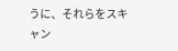うに、それらをスキャン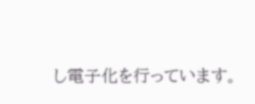し電子化を行っています。